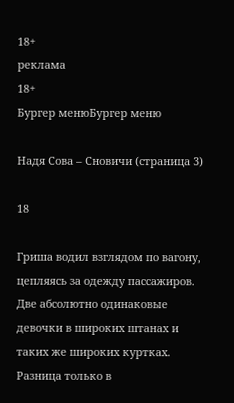18+
реклама
18+
Бургер менюБургер меню

Надя Сова – Сновичи (страница 3)

18

Гриша водил взглядом по вагону, цепляясь за одежду пассажиров. Две абсолютно одинаковые девочки в широких штанах и таких же широких куртках. Разница только в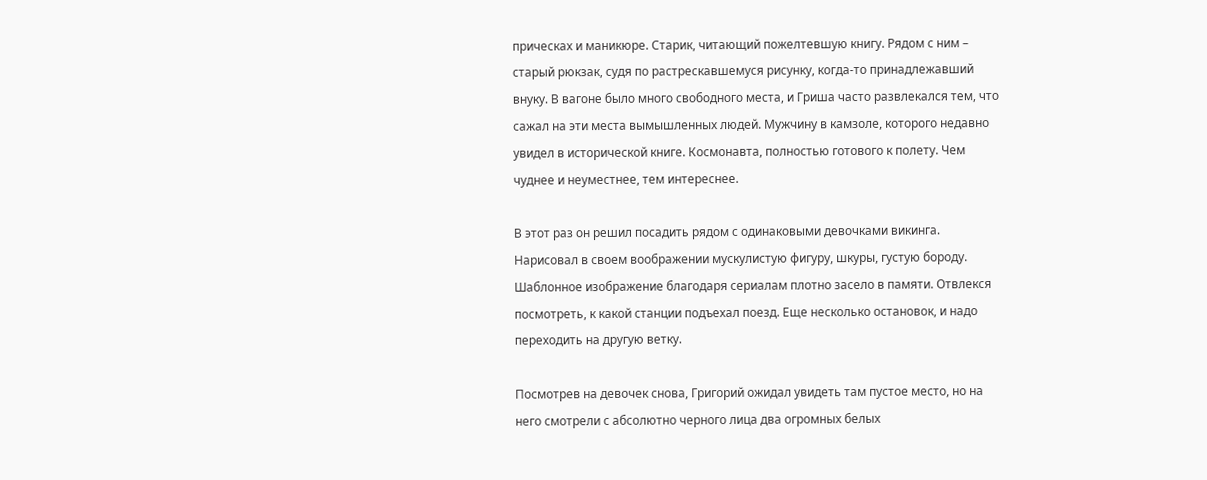прическах и маникюре. Старик, читающий пожелтевшую книгу. Рядом с ним – старый рюкзак, судя по растрескавшемуся рисунку, когда-то принадлежавший внуку. В вагоне было много свободного места, и Гриша часто развлекался тем, что сажал на эти места вымышленных людей. Мужчину в камзоле, которого недавно увидел в исторической книге. Космонавта, полностью готового к полету. Чем чуднее и неуместнее, тем интереснее.

В этот раз он решил посадить рядом с одинаковыми девочками викинга. Нарисовал в своем воображении мускулистую фигуру, шкуры, густую бороду. Шаблонное изображение благодаря сериалам плотно засело в памяти. Отвлекся посмотреть, к какой станции подъехал поезд. Еще несколько остановок, и надо переходить на другую ветку.

Посмотрев на девочек снова, Григорий ожидал увидеть там пустое место, но на него смотрели с абсолютно черного лица два огромных белых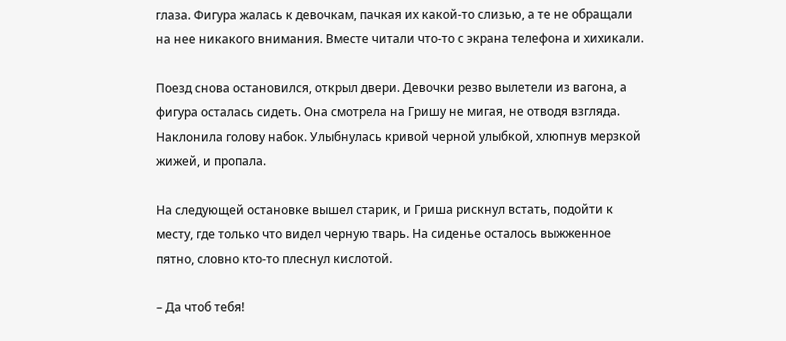глаза. Фигура жалась к девочкам, пачкая их какой-то слизью, а те не обращали на нее никакого внимания. Вместе читали что-то с экрана телефона и хихикали.

Поезд снова остановился, открыл двери. Девочки резво вылетели из вагона, а фигура осталась сидеть. Она смотрела на Гришу не мигая, не отводя взгляда. Наклонила голову набок. Улыбнулась кривой черной улыбкой, хлюпнув мерзкой жижей, и пропала.

На следующей остановке вышел старик, и Гриша рискнул встать, подойти к месту, где только что видел черную тварь. На сиденье осталось выжженное пятно, словно кто-то плеснул кислотой.

– Да чтоб тебя!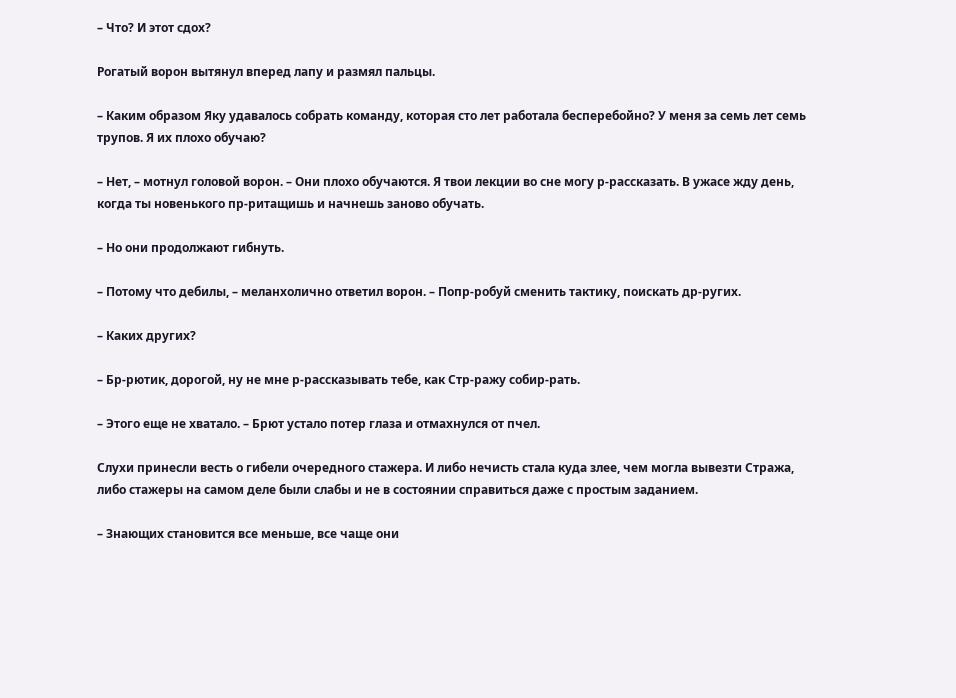– Что? И этот сдох?

Рогатый ворон вытянул вперед лапу и размял пальцы.

– Каким образом Яку удавалось собрать команду, которая сто лет работала бесперебойно? У меня за семь лет семь трупов. Я их плохо обучаю?

– Нет, – мотнул головой ворон. – Они плохо обучаются. Я твои лекции во сне могу р-рассказать. В ужасе жду день, когда ты новенького пр-ритащишь и начнешь заново обучать.

– Но они продолжают гибнуть.

– Потому что дебилы, – меланхолично ответил ворон. – Попр-робуй сменить тактику, поискать др-ругих.

– Каких других?

– Бр-рютик, дорогой, ну не мне р-рассказывать тебе, как Стр-ражу собир-рать.

– Этого еще не хватало. – Брют устало потер глаза и отмахнулся от пчел.

Слухи принесли весть о гибели очередного стажера. И либо нечисть стала куда злее, чем могла вывезти Стража, либо стажеры на самом деле были слабы и не в состоянии справиться даже с простым заданием.

– Знающих становится все меньше, все чаще они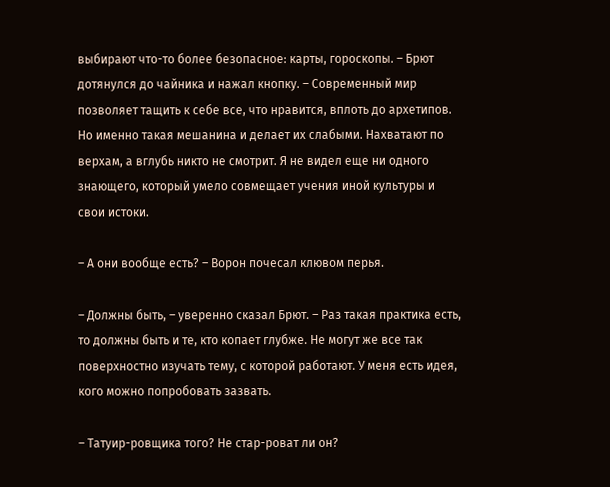выбирают что-то более безопасное: карты, гороскопы. – Брют дотянулся до чайника и нажал кнопку. – Современный мир позволяет тащить к себе все, что нравится, вплоть до архетипов. Но именно такая мешанина и делает их слабыми. Нахватают по верхам, а вглубь никто не смотрит. Я не видел еще ни одного знающего, который умело совмещает учения иной культуры и свои истоки.

– А они вообще есть? – Ворон почесал клювом перья.

– Должны быть, – уверенно сказал Брют. – Раз такая практика есть, то должны быть и те, кто копает глубже. Не могут же все так поверхностно изучать тему, с которой работают. У меня есть идея, кого можно попробовать зазвать.

– Татуир-ровщика того? Не стар-роват ли он?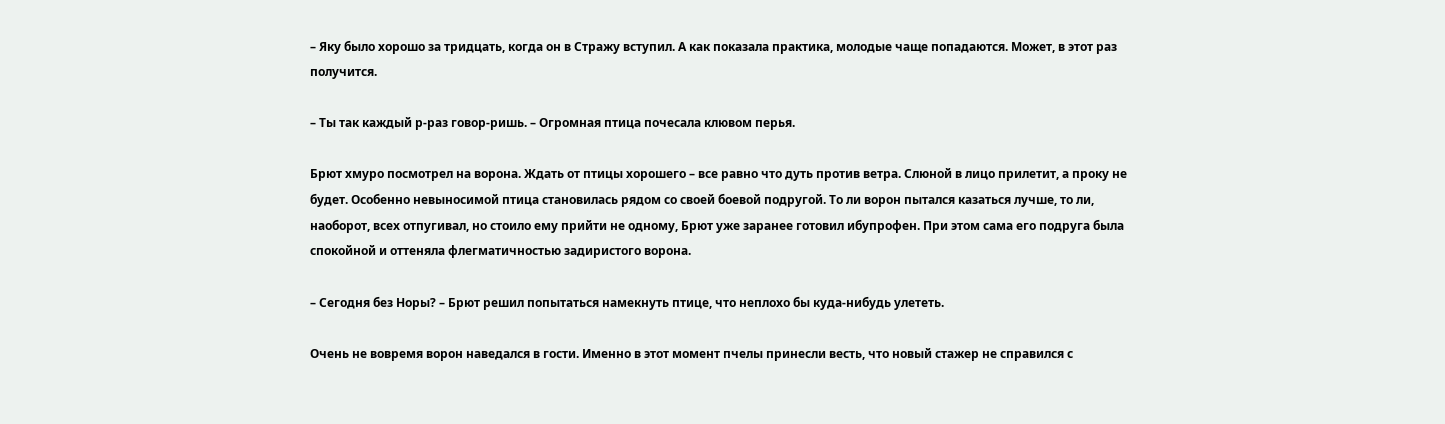– Яку было хорошо за тридцать, когда он в Стражу вступил. А как показала практика, молодые чаще попадаются. Может, в этот раз получится.

– Ты так каждый р-раз говор-ришь. – Огромная птица почесала клювом перья.

Брют хмуро посмотрел на ворона. Ждать от птицы хорошего – все равно что дуть против ветра. Слюной в лицо прилетит, а проку не будет. Особенно невыносимой птица становилась рядом со своей боевой подругой. То ли ворон пытался казаться лучше, то ли, наоборот, всех отпугивал, но стоило ему прийти не одному, Брют уже заранее готовил ибупрофен. При этом сама его подруга была спокойной и оттеняла флегматичностью задиристого ворона.

– Сегодня без Норы? – Брют решил попытаться намекнуть птице, что неплохо бы куда-нибудь улететь.

Очень не вовремя ворон наведался в гости. Именно в этот момент пчелы принесли весть, что новый стажер не справился с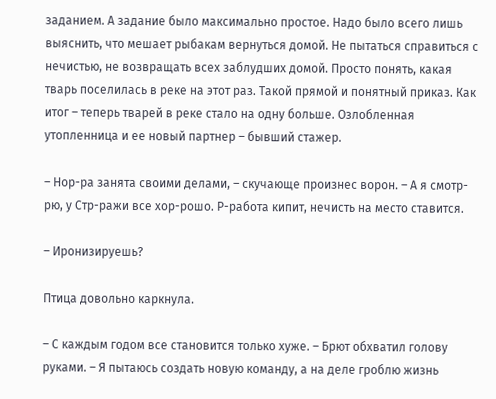заданием. А задание было максимально простое. Надо было всего лишь выяснить, что мешает рыбакам вернуться домой. Не пытаться справиться с нечистью, не возвращать всех заблудших домой. Просто понять, какая тварь поселилась в реке на этот раз. Такой прямой и понятный приказ. Как итог – теперь тварей в реке стало на одну больше. Озлобленная утопленница и ее новый партнер – бывший стажер.

– Нор-ра занята своими делами, – скучающе произнес ворон. – А я смотр-рю, у Стр-ражи все хор-рошо. Р-работа кипит, нечисть на место ставится.

– Иронизируешь?

Птица довольно каркнула.

– С каждым годом все становится только хуже. – Брют обхватил голову руками. – Я пытаюсь создать новую команду, а на деле гроблю жизнь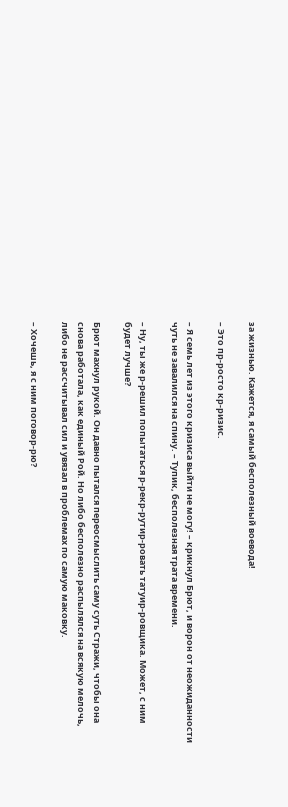за жизнью. Кажется, я самый бесполезный воевода!

– Это пр-росто кр-ризис.

– Я семь лет из этого кризиса выйти не могу! – крикнул Брют, и ворон от неожиданности чуть не завалился на спину. – Тупик, бесполезная трата времени.

– Ну, ты же р-решил попытаться р-рекр-рутир-ровать татуир-ровщика. Может, с ним будет лучше?

Брют махнул рукой. Он давно пытался переосмыслить саму суть Стражи, чтобы она снова работала, как единый Рой. Но либо бесполезно распылялся на всякую мелочь, либо не рассчитывал сил и увязал в проблемах по самую маковку.

– Хочешь, я с ним поговор-рю?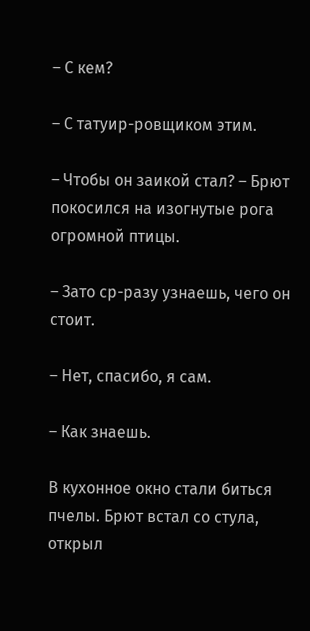– С кем?

– С татуир-ровщиком этим.

– Чтобы он заикой стал? – Брют покосился на изогнутые рога огромной птицы.

– Зато ср-разу узнаешь, чего он стоит.

– Нет, спасибо, я сам.

– Как знаешь.

В кухонное окно стали биться пчелы. Брют встал со стула, открыл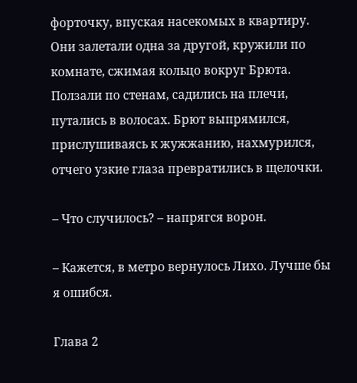форточку, впуская насекомых в квартиру. Они залетали одна за другой, кружили по комнате, сжимая кольцо вокруг Брюта. Ползали по стенам, садились на плечи, путались в волосах. Брют выпрямился, прислушиваясь к жужжанию, нахмурился, отчего узкие глаза превратились в щелочки.

– Что случилось? – напрягся ворон.

– Кажется, в метро вернулось Лихо. Лучше бы я ошибся.

Глава 2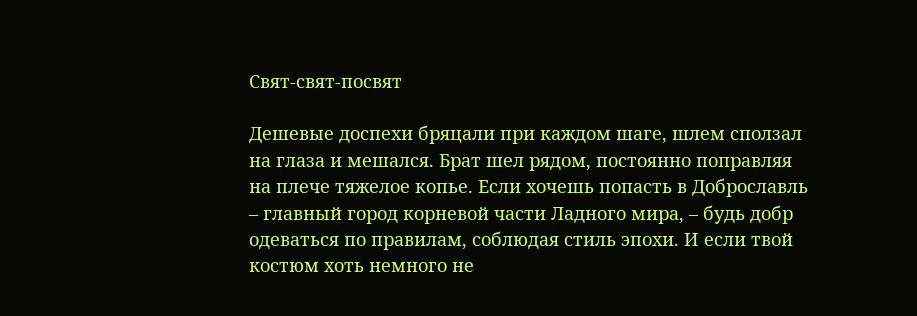Свят-свят-посвят

Дешевые доспехи бряцали при каждом шаге, шлем сползал на глаза и мешался. Брат шел рядом, постоянно поправляя на плече тяжелое копье. Если хочешь попасть в Доброславль – главный город корневой части Ладного мира, – будь добр одеваться по правилам, соблюдая стиль эпохи. И если твой костюм хоть немного не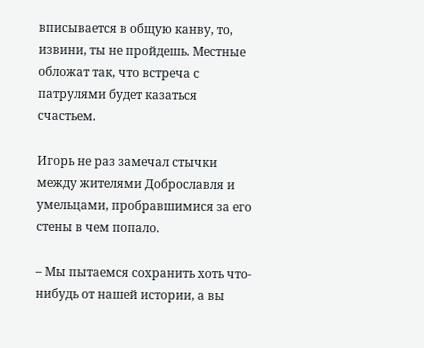вписывается в общую канву, то, извини, ты не пройдешь. Местные обложат так, что встреча с патрулями будет казаться счастьем.

Игорь не раз замечал стычки между жителями Доброславля и умельцами, пробравшимися за его стены в чем попало.

– Мы пытаемся сохранить хоть что-нибудь от нашей истории, а вы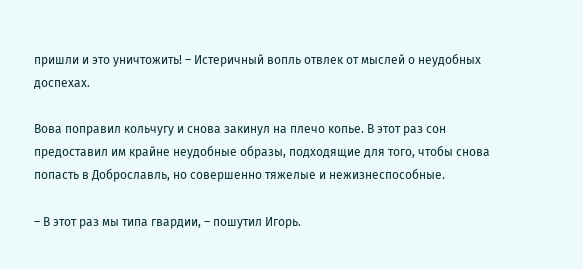пришли и это уничтожить! – Истеричный вопль отвлек от мыслей о неудобных доспехах.

Вова поправил кольчугу и снова закинул на плечо копье. В этот раз сон предоставил им крайне неудобные образы, подходящие для того, чтобы снова попасть в Доброславль, но совершенно тяжелые и нежизнеспособные.

– В этот раз мы типа гвардии, – пошутил Игорь.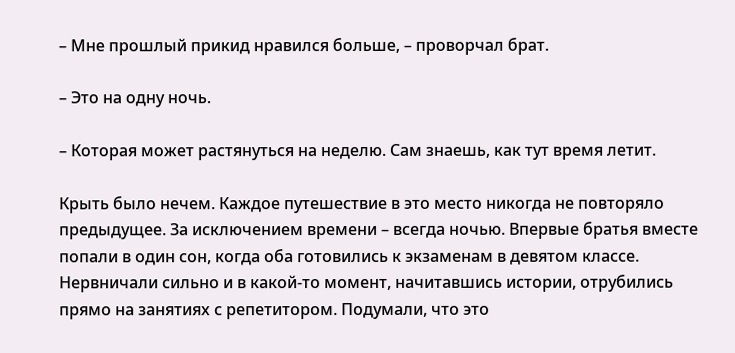– Мне прошлый прикид нравился больше, – проворчал брат.

– Это на одну ночь.

– Которая может растянуться на неделю. Сам знаешь, как тут время летит.

Крыть было нечем. Каждое путешествие в это место никогда не повторяло предыдущее. За исключением времени – всегда ночью. Впервые братья вместе попали в один сон, когда оба готовились к экзаменам в девятом классе. Нервничали сильно и в какой-то момент, начитавшись истории, отрубились прямо на занятиях с репетитором. Подумали, что это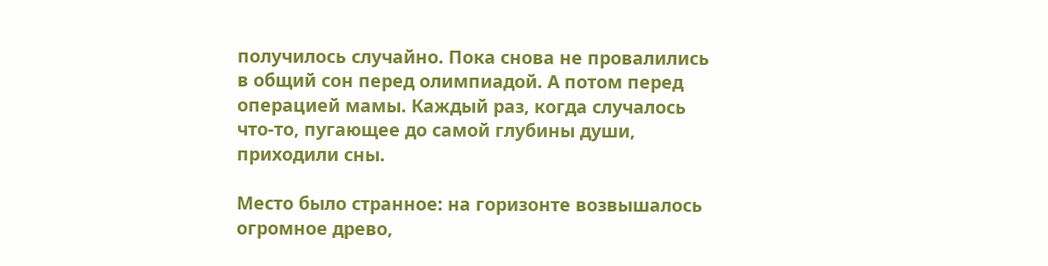получилось случайно. Пока снова не провалились в общий сон перед олимпиадой. А потом перед операцией мамы. Каждый раз, когда случалось что-то, пугающее до самой глубины души, приходили сны.

Место было странное: на горизонте возвышалось огромное древо,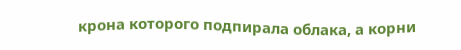крона которого подпирала облака, а корни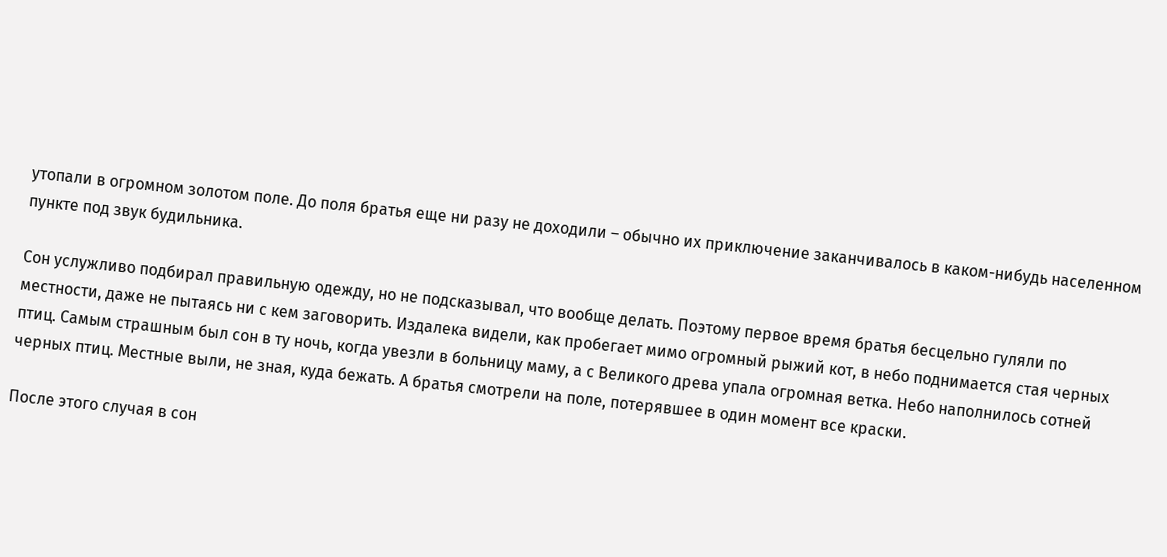утопали в огромном золотом поле. До поля братья еще ни разу не доходили – обычно их приключение заканчивалось в каком-нибудь населенном пункте под звук будильника.

Сон услужливо подбирал правильную одежду, но не подсказывал, что вообще делать. Поэтому первое время братья бесцельно гуляли по местности, даже не пытаясь ни с кем заговорить. Издалека видели, как пробегает мимо огромный рыжий кот, в небо поднимается стая черных птиц. Самым страшным был сон в ту ночь, когда увезли в больницу маму, а с Великого древа упала огромная ветка. Небо наполнилось сотней черных птиц. Местные выли, не зная, куда бежать. А братья смотрели на поле, потерявшее в один момент все краски.

После этого случая в сон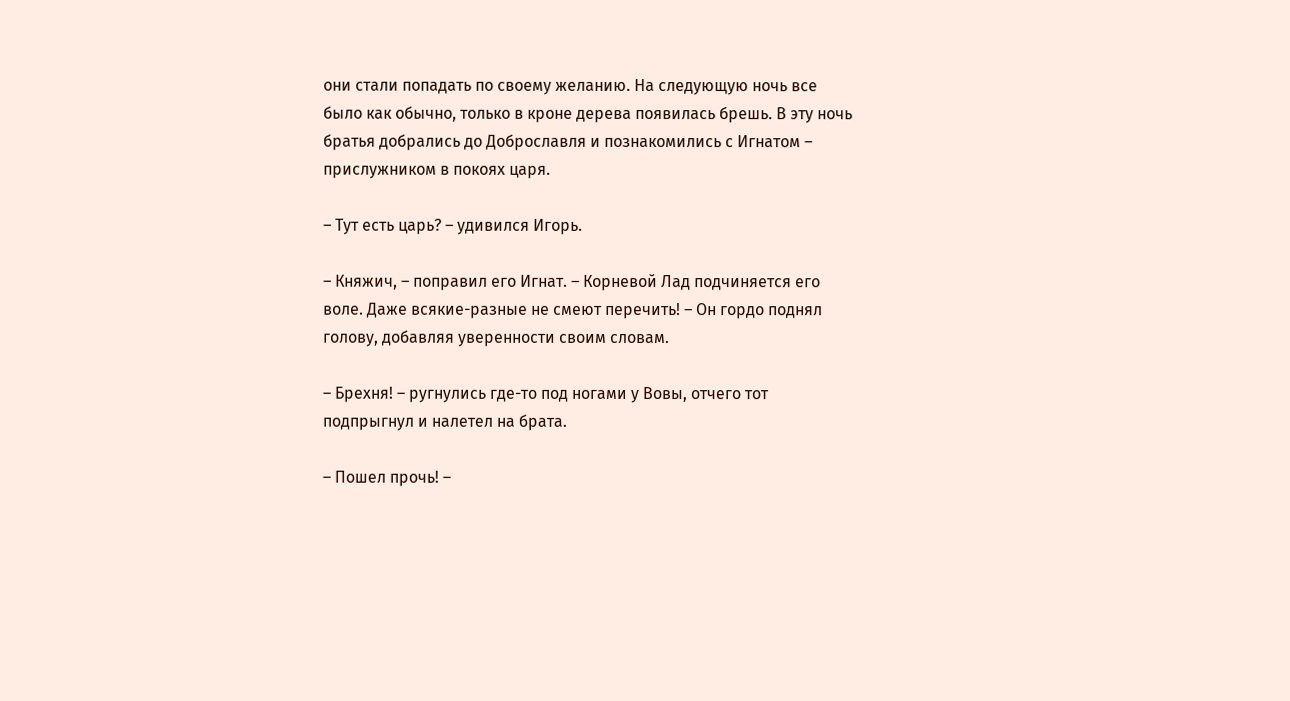они стали попадать по своему желанию. На следующую ночь все было как обычно, только в кроне дерева появилась брешь. В эту ночь братья добрались до Доброславля и познакомились с Игнатом – прислужником в покоях царя.

– Тут есть царь? – удивился Игорь.

– Княжич, – поправил его Игнат. – Корневой Лад подчиняется его воле. Даже всякие-разные не смеют перечить! – Он гордо поднял голову, добавляя уверенности своим словам.

– Брехня! – ругнулись где-то под ногами у Вовы, отчего тот подпрыгнул и налетел на брата.

– Пошел прочь! –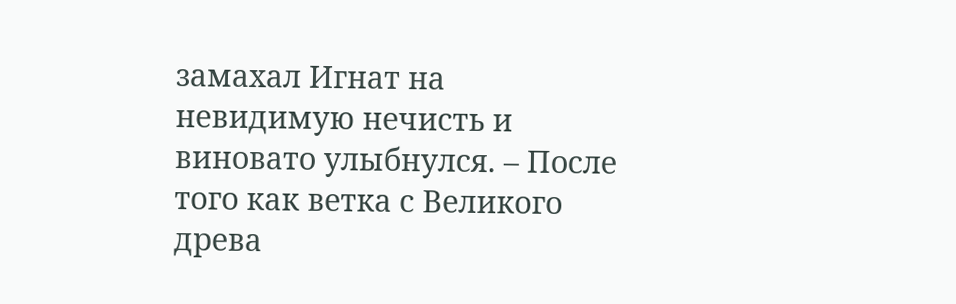замахал Игнат на невидимую нечисть и виновато улыбнулся. – После того как ветка с Великого древа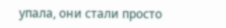упала, они стали просто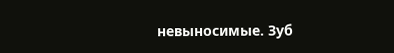невыносимые. Зуб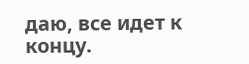даю, все идет к концу.